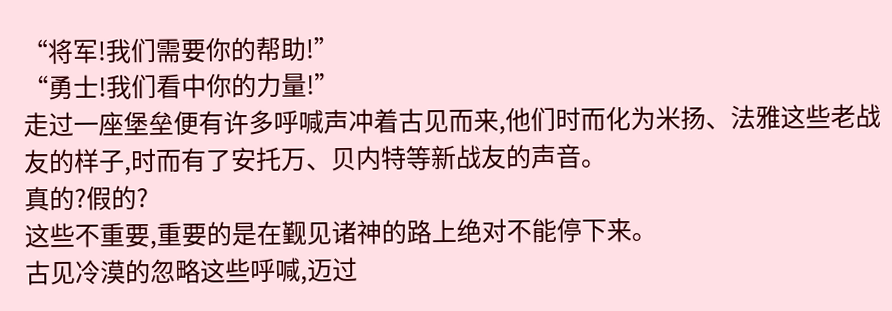“将军!我们需要你的帮助!”
“勇士!我们看中你的力量!”
走过一座堡垒便有许多呼喊声冲着古见而来,他们时而化为米扬、法雅这些老战友的样子,时而有了安托万、贝内特等新战友的声音。
真的?假的?
这些不重要,重要的是在觐见诸神的路上绝对不能停下来。
古见冷漠的忽略这些呼喊,迈过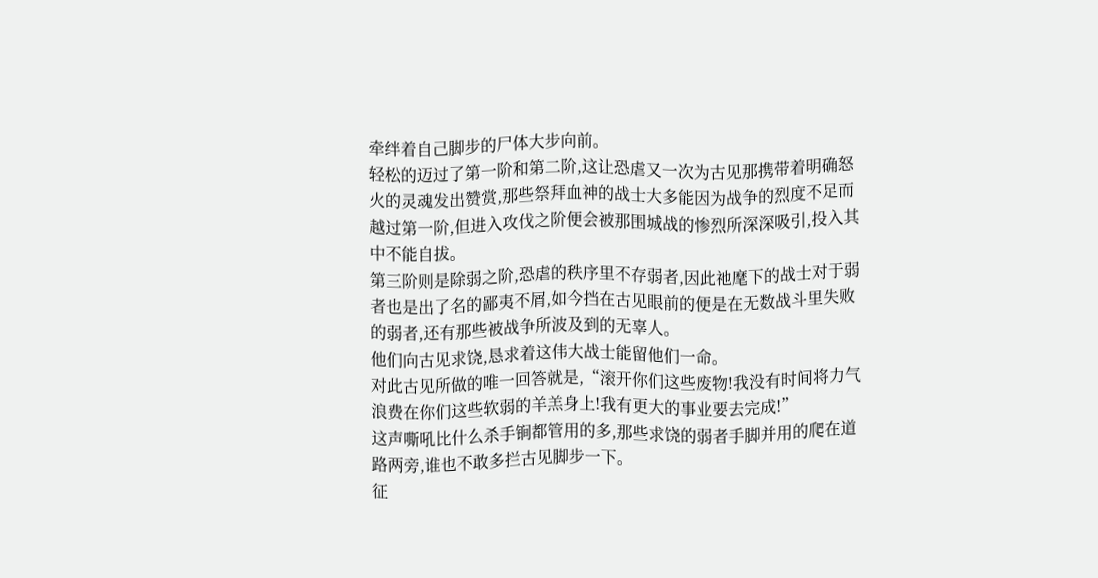牵绊着自己脚步的尸体大步向前。
轻松的迈过了第一阶和第二阶,这让恐虐又一次为古见那携带着明确怒火的灵魂发出赞赏,那些祭拜血神的战士大多能因为战争的烈度不足而越过第一阶,但进入攻伐之阶便会被那围城战的惨烈所深深吸引,投入其中不能自拔。
第三阶则是除弱之阶,恐虐的秩序里不存弱者,因此祂麾下的战士对于弱者也是出了名的鄙夷不屑,如今挡在古见眼前的便是在无数战斗里失败的弱者,还有那些被战争所波及到的无辜人。
他们向古见求饶,恳求着这伟大战士能留他们一命。
对此古见所做的唯一回答就是,“滚开你们这些废物!我没有时间将力气浪费在你们这些软弱的羊羔身上!我有更大的事业要去完成!”
这声嘶吼比什么杀手锏都管用的多,那些求饶的弱者手脚并用的爬在道路两旁,谁也不敢多拦古见脚步一下。
征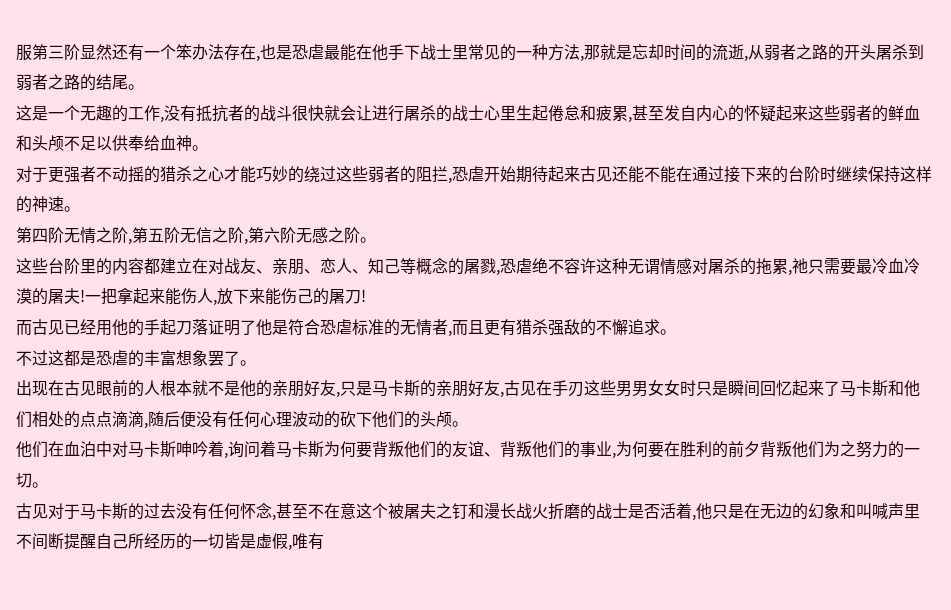服第三阶显然还有一个笨办法存在,也是恐虐最能在他手下战士里常见的一种方法,那就是忘却时间的流逝,从弱者之路的开头屠杀到弱者之路的结尾。
这是一个无趣的工作,没有抵抗者的战斗很快就会让进行屠杀的战士心里生起倦怠和疲累,甚至发自内心的怀疑起来这些弱者的鲜血和头颅不足以供奉给血神。
对于更强者不动摇的猎杀之心才能巧妙的绕过这些弱者的阻拦,恐虐开始期待起来古见还能不能在通过接下来的台阶时继续保持这样的神速。
第四阶无情之阶,第五阶无信之阶,第六阶无感之阶。
这些台阶里的内容都建立在对战友、亲朋、恋人、知己等概念的屠戮,恐虐绝不容许这种无谓情感对屠杀的拖累,祂只需要最冷血冷漠的屠夫!一把拿起来能伤人,放下来能伤己的屠刀!
而古见已经用他的手起刀落证明了他是符合恐虐标准的无情者,而且更有猎杀强敌的不懈追求。
不过这都是恐虐的丰富想象罢了。
出现在古见眼前的人根本就不是他的亲朋好友,只是马卡斯的亲朋好友,古见在手刃这些男男女女时只是瞬间回忆起来了马卡斯和他们相处的点点滴滴,随后便没有任何心理波动的砍下他们的头颅。
他们在血泊中对马卡斯呻吟着,询问着马卡斯为何要背叛他们的友谊、背叛他们的事业,为何要在胜利的前夕背叛他们为之努力的一切。
古见对于马卡斯的过去没有任何怀念,甚至不在意这个被屠夫之钉和漫长战火折磨的战士是否活着,他只是在无边的幻象和叫喊声里不间断提醒自己所经历的一切皆是虚假,唯有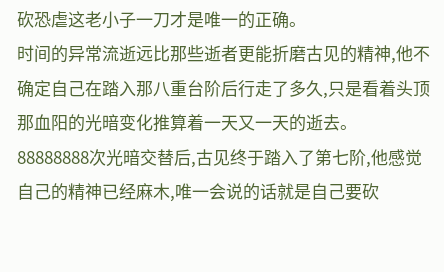砍恐虐这老小子一刀才是唯一的正确。
时间的异常流逝远比那些逝者更能折磨古见的精神,他不确定自己在踏入那八重台阶后行走了多久,只是看着头顶那血阳的光暗变化推算着一天又一天的逝去。
88888888次光暗交替后,古见终于踏入了第七阶,他感觉自己的精神已经麻木,唯一会说的话就是自己要砍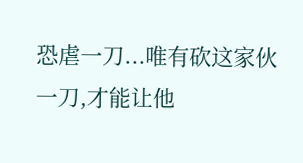恐虐一刀...唯有砍这家伙一刀,才能让他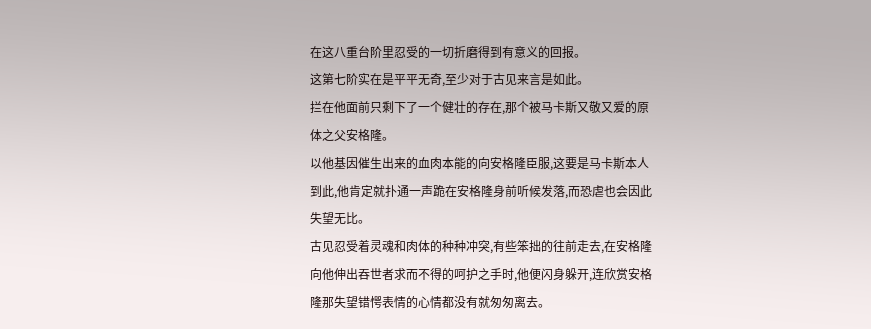在这八重台阶里忍受的一切折磨得到有意义的回报。
这第七阶实在是平平无奇,至少对于古见来言是如此。
拦在他面前只剩下了一个健壮的存在,那个被马卡斯又敬又爱的原体之父安格隆。
以他基因催生出来的血肉本能的向安格隆臣服,这要是马卡斯本人到此,他肯定就扑通一声跪在安格隆身前听候发落,而恐虐也会因此失望无比。
古见忍受着灵魂和肉体的种种冲突,有些笨拙的往前走去,在安格隆向他伸出吞世者求而不得的呵护之手时,他便闪身躲开,连欣赏安格隆那失望错愕表情的心情都没有就匆匆离去。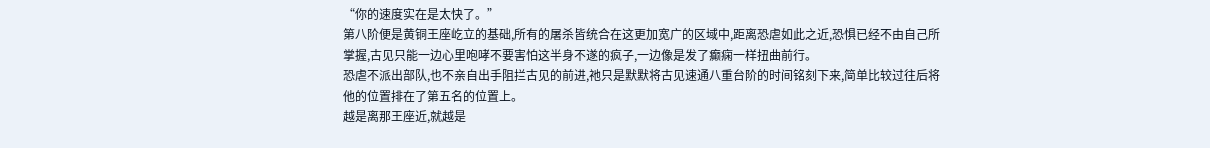“你的速度实在是太快了。”
第八阶便是黄铜王座屹立的基础,所有的屠杀皆统合在这更加宽广的区域中,距离恐虐如此之近,恐惧已经不由自己所掌握,古见只能一边心里咆哮不要害怕这半身不遂的疯子,一边像是发了癫痫一样扭曲前行。
恐虐不派出部队,也不亲自出手阻拦古见的前进,祂只是默默将古见速通八重台阶的时间铭刻下来,简单比较过往后将他的位置排在了第五名的位置上。
越是离那王座近,就越是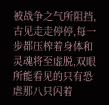被战争之气所阻挡,古见走走停停,每一步都压榨着身体和灵魂将至虚脱,双眼所能看见的只有恐虐那八只闪着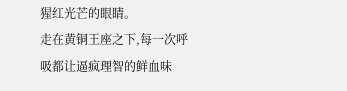猩红光芒的眼睛。
走在黄铜王座之下,每一次呼吸都让逼疯理智的鲜血味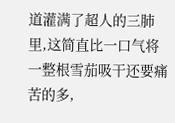道灌满了超人的三肺里,这简直比一口气将一整根雪茄吸干还要痛苦的多,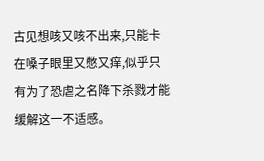古见想咳又咳不出来,只能卡在嗓子眼里又憋又痒,似乎只有为了恐虐之名降下杀戮才能缓解这一不适感。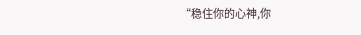“稳住你的心神,你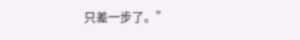只差一步了。”